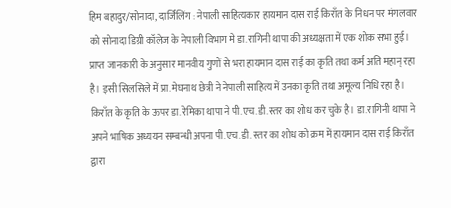हिम बहादुर/सोनादा, दार्जिलिंग : नेपाली साहित्यकार हायमान दास राई किराँत के निधन पर मंगलवार को सोनादा डिग्री कॉलेज के नेपाली विभाग मे डा.रागिनी थापा की अध्यक्षता में एक शोक सभा हुई।
प्राप्त जानकारी के अनुसार मानवीय गुणों से भरा हायमान दास राई का कृति तथा कर्म अति महान् रहा है। इसी सिलसिले में प्रा.मेघनाथ छेत्री ने नेपाली साहित्य में उनका कृति तथा अमूल्य निधि रहा है। किराँत के कृति के ऊपर डा.रेमिका थापा ने पी.एच.डी.स्तर का शोध कर चुके है। डा.रागिनी थापा ने अपने भाषिक अध्ययन सम्बन्धी अपना पी.एच.डी. स्तर का शोध को क्रम में हायमान दास राई किराँत द्वारा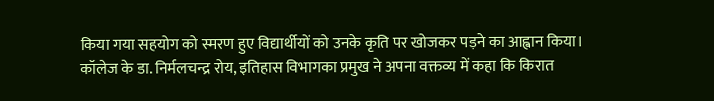किया गया सहयोग को स्मरण हुए विद्यार्थीयों को उनके कृति पर खोजकर पड़ने का आह्वान किया।
कॉलेज के डा. निर्मलचन्द्र रोय, इतिहास विभागका प्रमुख ने अपना वक्तव्य में कहा कि किरात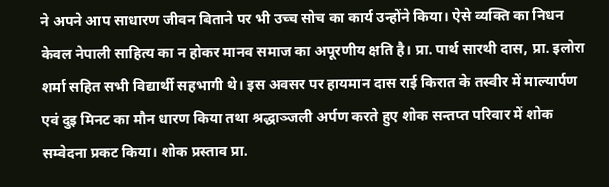ने अपने आप साधारण जीवन बिताने पर भी उच्च सोच का कार्य उन्होंने किया। ऐसे व्यक्ति का निधन केवल नेपाली साहित्य का न होकर मानव समाज का अपूरणीय क्षति है। प्रा. पार्थ सारथी दास, प्रा. इलोरा शर्मा सहित सभी विद्यार्थी सहभागी थे। इस अवसर पर हायमान दास राई किरात के तस्वीर में माल्यार्पण एवं दुइ मिनट का मौन धारण किया तथा श्रद्धाञ्जली अर्पण करते हुए शोक सन्तप्त परिवार में शोक सम्वेदना प्रकट किया। शोक प्रस्ताव प्रा.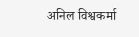अनिल विश्वकर्मा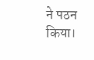ने पठन किया।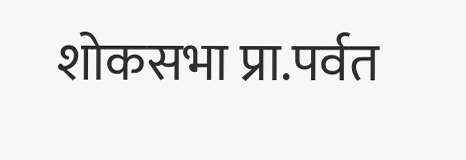शोकसभा प्रा.पर्वत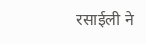रसाईली ने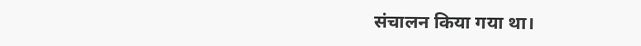संचालन किया गया था।